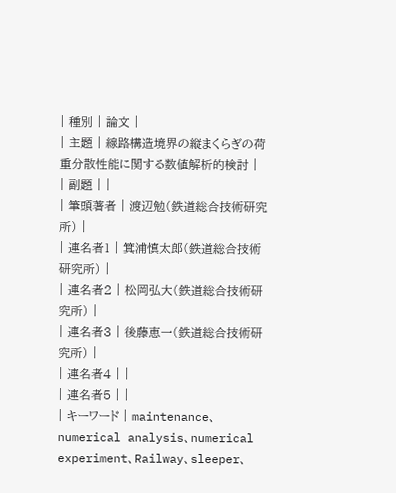| 種別 | 論文 |
| 主題 | 線路構造境界の縦まくらぎの荷重分散性能に関する数値解析的検討 |
| 副題 | |
| 筆頭著者 | 渡辺勉(鉄道総合技術研究所) |
| 連名者1 | 箕浦慎太郎(鉄道総合技術研究所) |
| 連名者2 | 松岡弘大(鉄道総合技術研究所) |
| 連名者3 | 後藤恵一(鉄道総合技術研究所) |
| 連名者4 | |
| 連名者5 | |
| キーワード | maintenance、numerical analysis、numerical experiment、Railway、sleeper、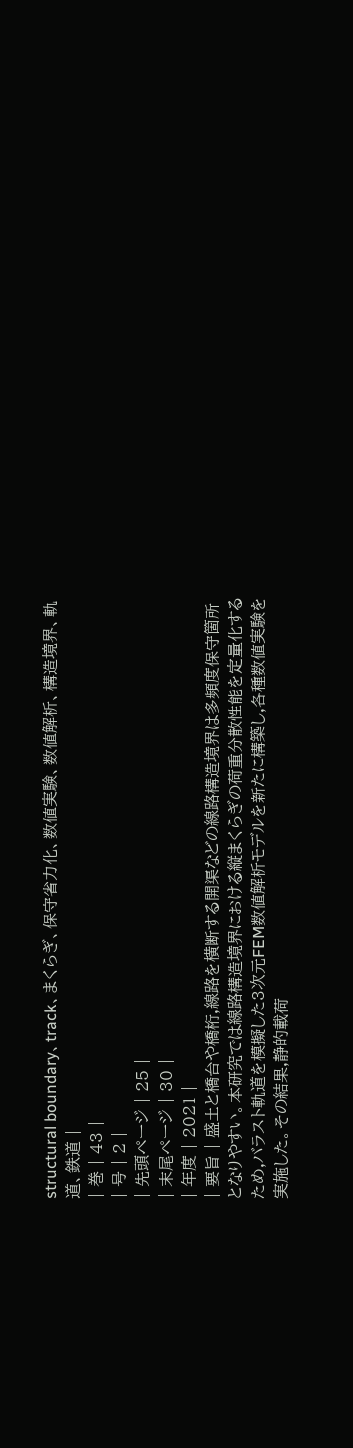structural boundary、track、まくらぎ、保守省力化、数値実験、数値解析、構造境界、軌道、鉄道 |
| 巻 | 43 |
| 号 | 2 |
| 先頭ページ | 25 |
| 末尾ページ | 30 |
| 年度 | 2021 |
| 要旨 | 盛土と橋台や橋桁,線路を横断する開渠などの線路構造境界は多頻度保守箇所となりやすい。本研究では線路構造境界における縦まくらぎの荷重分散性能を定量化するため,バラスト軌道を模擬した3次元FEM数値解析モデルを新たに構築し,各種数値実験を実施した。その結果,静的載荷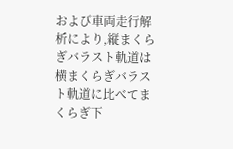および車両走行解析により,縦まくらぎバラスト軌道は横まくらぎバラスト軌道に比べてまくらぎ下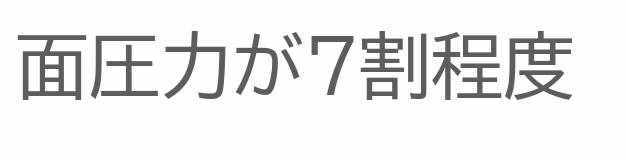面圧力が7割程度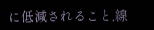に低減されること,線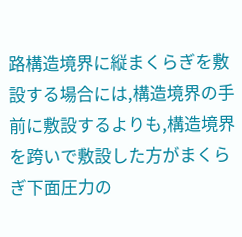路構造境界に縦まくらぎを敷設する場合には,構造境界の手前に敷設するよりも,構造境界を跨いで敷設した方がまくらぎ下面圧力の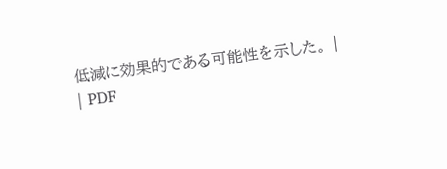低減に効果的である可能性を示した。 |
| PDF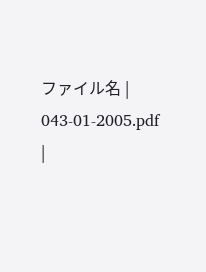ファイル名 | 043-01-2005.pdf |